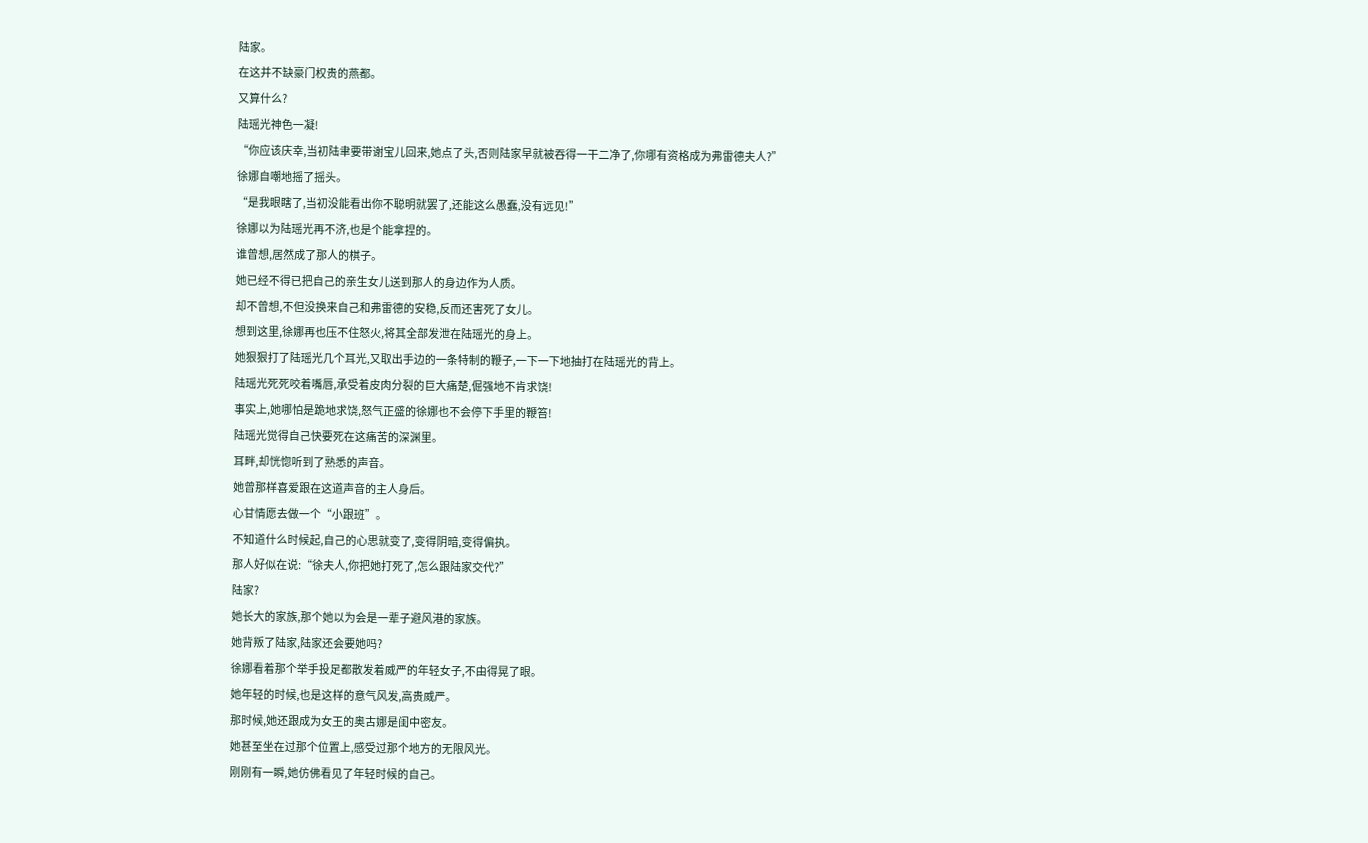陆家。
在这并不缺豪门权贵的燕都。
又算什么?
陆瑶光神色一凝!
“你应该庆幸,当初陆聿要带谢宝儿回来,她点了头,否则陆家早就被吞得一干二净了,你哪有资格成为弗雷德夫人?”
徐娜自嘲地摇了摇头。
“是我眼瞎了,当初没能看出你不聪明就罢了,还能这么愚蠢,没有远见!”
徐娜以为陆瑶光再不济,也是个能拿捏的。
谁曾想,居然成了那人的棋子。
她已经不得已把自己的亲生女儿送到那人的身边作为人质。
却不曾想,不但没换来自己和弗雷德的安稳,反而还害死了女儿。
想到这里,徐娜再也压不住怒火,将其全部发泄在陆瑶光的身上。
她狠狠打了陆瑶光几个耳光,又取出手边的一条特制的鞭子,一下一下地抽打在陆瑶光的背上。
陆瑶光死死咬着嘴唇,承受着皮肉分裂的巨大痛楚,倔强地不肯求饶!
事实上,她哪怕是跪地求饶,怒气正盛的徐娜也不会停下手里的鞭笞!
陆瑶光觉得自己快要死在这痛苦的深渊里。
耳畔,却恍惚听到了熟悉的声音。
她曾那样喜爱跟在这道声音的主人身后。
心甘情愿去做一个“小跟班”。
不知道什么时候起,自己的心思就变了,变得阴暗,变得偏执。
那人好似在说:“徐夫人,你把她打死了,怎么跟陆家交代?”
陆家?
她长大的家族,那个她以为会是一辈子避风港的家族。
她背叛了陆家,陆家还会要她吗?
徐娜看着那个举手投足都散发着威严的年轻女子,不由得晃了眼。
她年轻的时候,也是这样的意气风发,高贵威严。
那时候,她还跟成为女王的奥古娜是闺中密友。
她甚至坐在过那个位置上,感受过那个地方的无限风光。
刚刚有一瞬,她仿佛看见了年轻时候的自己。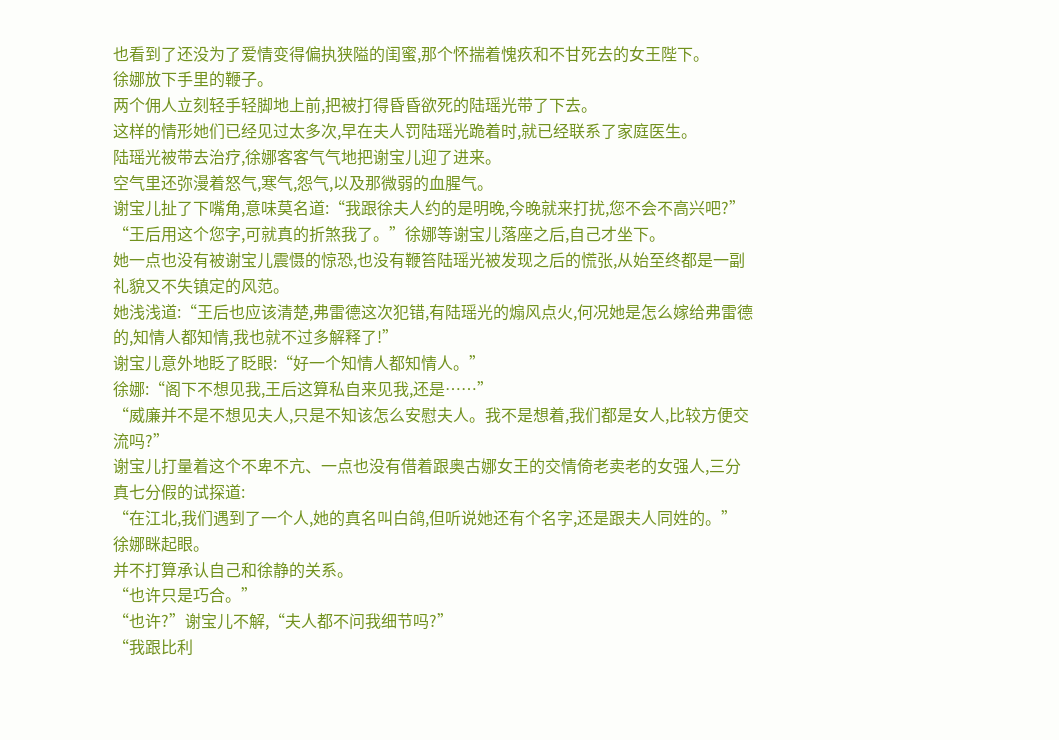也看到了还没为了爱情变得偏执狭隘的闺蜜,那个怀揣着愧疚和不甘死去的女王陛下。
徐娜放下手里的鞭子。
两个佣人立刻轻手轻脚地上前,把被打得昏昏欲死的陆瑶光带了下去。
这样的情形她们已经见过太多次,早在夫人罚陆瑶光跪着时,就已经联系了家庭医生。
陆瑶光被带去治疗,徐娜客客气气地把谢宝儿迎了进来。
空气里还弥漫着怒气,寒气,怨气,以及那微弱的血腥气。
谢宝儿扯了下嘴角,意味莫名道:“我跟徐夫人约的是明晚,今晚就来打扰,您不会不高兴吧?”
“王后用这个您字,可就真的折煞我了。”徐娜等谢宝儿落座之后,自己才坐下。
她一点也没有被谢宝儿震慑的惊恐,也没有鞭笞陆瑶光被发现之后的慌张,从始至终都是一副礼貌又不失镇定的风范。
她浅浅道:“王后也应该清楚,弗雷德这次犯错,有陆瑶光的煽风点火,何况她是怎么嫁给弗雷德的,知情人都知情,我也就不过多解释了!”
谢宝儿意外地眨了眨眼:“好一个知情人都知情人。”
徐娜:“阁下不想见我,王后这算私自来见我,还是……”
“威廉并不是不想见夫人,只是不知该怎么安慰夫人。我不是想着,我们都是女人,比较方便交流吗?”
谢宝儿打量着这个不卑不亢、一点也没有借着跟奥古娜女王的交情倚老卖老的女强人,三分真七分假的试探道:
“在江北,我们遇到了一个人,她的真名叫白鸽,但听说她还有个名字,还是跟夫人同姓的。”
徐娜眯起眼。
并不打算承认自己和徐静的关系。
“也许只是巧合。”
“也许?”谢宝儿不解,“夫人都不问我细节吗?”
“我跟比利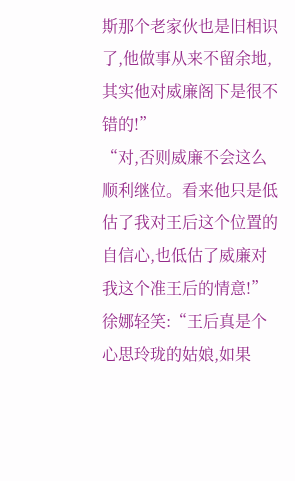斯那个老家伙也是旧相识了,他做事从来不留余地,其实他对威廉阁下是很不错的!”
“对,否则威廉不会这么顺利继位。看来他只是低估了我对王后这个位置的自信心,也低估了威廉对我这个准王后的情意!”
徐娜轻笑:“王后真是个心思玲珑的姑娘,如果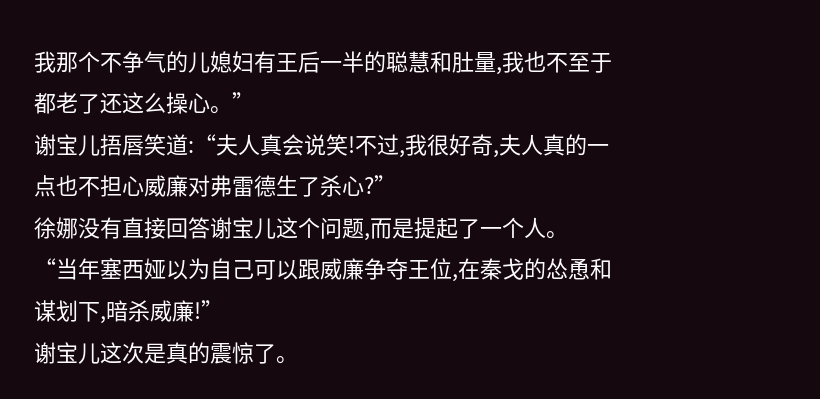我那个不争气的儿媳妇有王后一半的聪慧和肚量,我也不至于都老了还这么操心。”
谢宝儿捂唇笑道:“夫人真会说笑!不过,我很好奇,夫人真的一点也不担心威廉对弗雷德生了杀心?”
徐娜没有直接回答谢宝儿这个问题,而是提起了一个人。
“当年塞西娅以为自己可以跟威廉争夺王位,在秦戈的怂恿和谋划下,暗杀威廉!”
谢宝儿这次是真的震惊了。